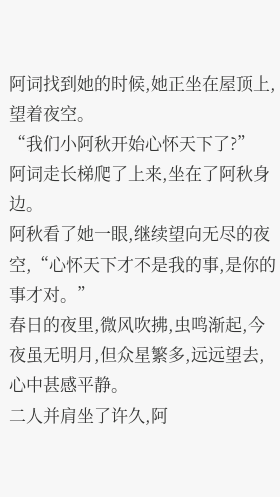阿词找到她的时候,她正坐在屋顶上,望着夜空。
“我们小阿秋开始心怀天下了?”
阿词走长梯爬了上来,坐在了阿秋身边。
阿秋看了她一眼,继续望向无尽的夜空,“心怀天下才不是我的事,是你的事才对。”
春日的夜里,微风吹拂,虫鸣渐起,今夜虽无明月,但众星繁多,远远望去,心中甚感平静。
二人并肩坐了许久,阿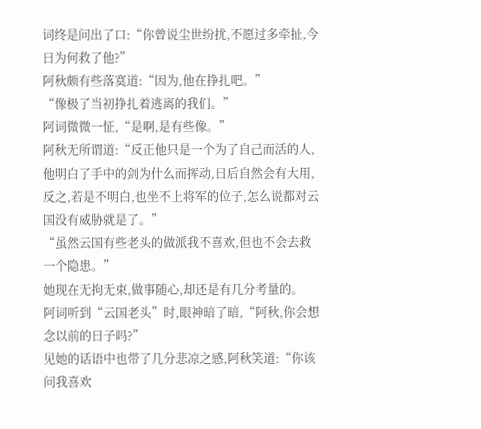词终是问出了口:“你曾说尘世纷扰,不愿过多牵扯,今日为何救了他?”
阿秋颇有些落寞道:“因为,他在挣扎吧。”
“像极了当初挣扎着逃离的我们。”
阿词微微一怔,“是啊,是有些像。”
阿秋无所谓道:“反正他只是一个为了自己而活的人,他明白了手中的剑为什么而挥动,日后自然会有大用,反之,若是不明白,也坐不上将军的位子,怎么说都对云国没有威胁就是了。”
“虽然云国有些老头的做派我不喜欢,但也不会去救一个隐患。”
她现在无拘无束,做事随心,却还是有几分考量的。
阿词听到“云国老头”时,眼神暗了暗,“阿秋,你会想念以前的日子吗?”
见她的话语中也带了几分悲凉之感,阿秋笑道:“你该问我喜欢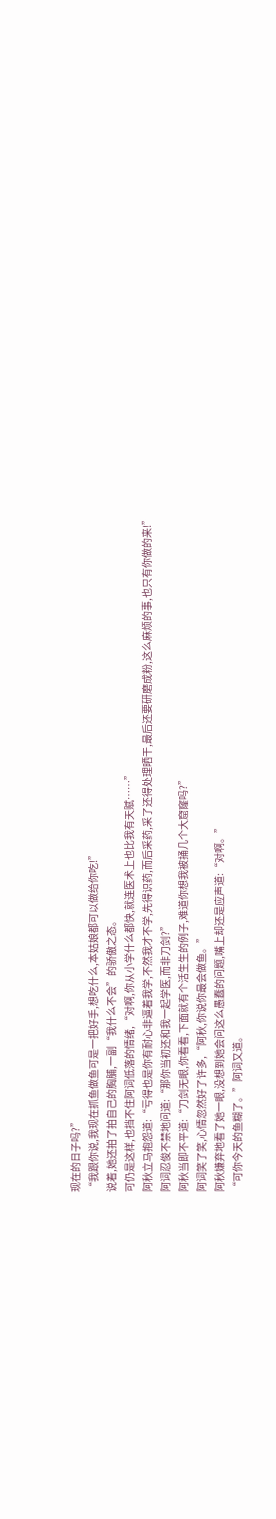现在的日子吗?”
“我跟你说,我现在抓鱼做鱼可是一把好手,想吃什么,本姑娘都可以做给你吃!”
说着,她还拍了拍自己的胸脯,一副“我什么不会”的骄傲之态。
可仍是这样,也挡不住阿词低落的情绪,“对啊,你从小学什么都快,就连医术上也比我有天赋……”
阿秋立马抱怨道:“亏得也是你有耐心非逼着我学,不然我才不学,先得识药,而后采药,采了还得处理晒干,最后还要研磨成粉,这么麻烦的事,也只有你做的来!”
阿词忍俊不禁地问道:“那你当初还和我一起学医,而非刀剑?”
阿秋当即不平道:“刀剑无眼,你看看,下面就有个活生生的例子,难道你想我被捅几个大窟窿吗?”
阿词笑了笑,心情忽然好了许多,“阿秋,你说你最会做鱼。”
阿秋嫌弃地看了她一眼,没想到她会问这么愚蠢的问题,嘴上却还是应声道:“对啊。”
“可你今天的鱼糊了。”阿词又道。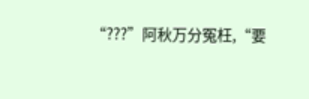“???”阿秋万分冤枉,“要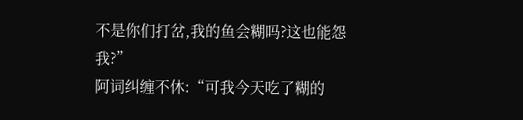不是你们打岔,我的鱼会糊吗?这也能怨我?”
阿词纠缠不休:“可我今天吃了糊的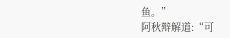鱼。”
阿秋辩解道:“可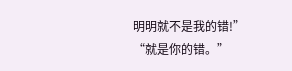明明就不是我的错!”
“就是你的错。”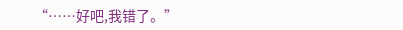“……好吧,我错了。”